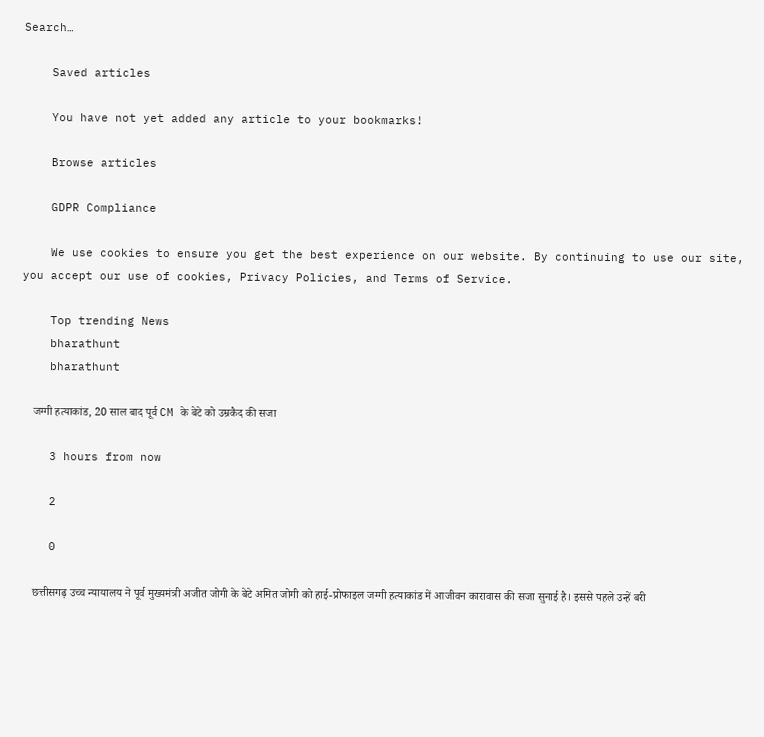Search…

    Saved articles

    You have not yet added any article to your bookmarks!

    Browse articles

    GDPR Compliance

    We use cookies to ensure you get the best experience on our website. By continuing to use our site, you accept our use of cookies, Privacy Policies, and Terms of Service.

    Top trending News
    bharathunt
    bharathunt

    जग्गी हत्याकांड, 20 साल बाद पूर्व CM के बेटे को उम्रकैद की सजा

    3 hours from now

    2

    0

    छत्तीसगढ़ उच्च न्यायालय ने पूर्व मुख्यमंत्री अजीत जोगी के बेटे अमित जोगी को हाई-प्रोफाइल जग्गी हत्याकांड में आजीवन कारावास की सजा सुनाई है। इससे पहले उन्हें बरी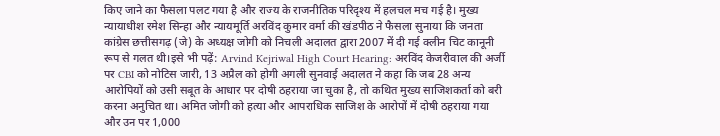किए जाने का फैसला पलट गया है और राज्य के राजनीतिक परिदृश्य में हलचल मच गई है। मुख्य न्यायाधीश रमेश सिन्हा और न्यायमूर्ति अरविंद कुमार वर्मा की खंडपीठ ने फैसला सुनाया कि जनता कांग्रेस छत्तीसगढ़ (जे) के अध्यक्ष जोगी को निचली अदालत द्वारा 2007 में दी गई क्लीन चिट कानूनी रूप से गलत थी।इसे भी पढ़ें: Arvind Kejriwal High Court Hearing: अरविंद केजरीवाल की अर्जी पर CBI को नोटिस जारी, 13 अप्रैल को होगी अगली सुनवाई अदालत ने कहा कि जब 28 अन्य आरोपियों को उसी सबूत के आधार पर दोषी ठहराया जा चुका है, तो कथित मुख्य साजिशकर्ता को बरी करना अनुचित था। अमित जोगी को हत्या और आपराधिक साजिश के आरोपों में दोषी ठहराया गया और उन पर 1,000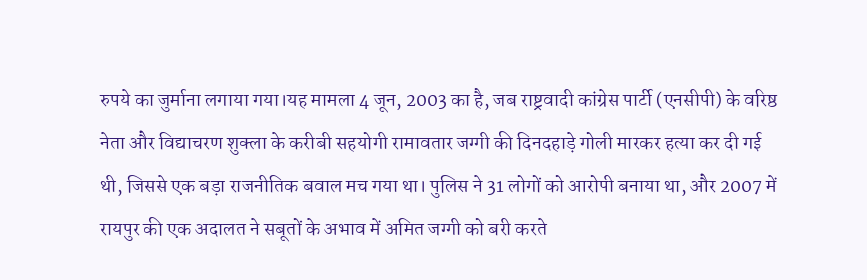रुपये का जुर्माना लगाया गया।यह मामला 4 जून, 2003 का है, जब राष्ट्रवादी कांग्रेस पार्टी (एनसीपी) के वरिष्ठ नेता और विद्याचरण शुक्ला के करीबी सहयोगी रामावतार जग्गी की दिनदहाड़े गोली मारकर हत्या कर दी गई थी, जिससे एक बड़ा राजनीतिक बवाल मच गया था। पुलिस ने 31 लोगों को आरोपी बनाया था, और 2007 में रायपुर की एक अदालत ने सबूतों के अभाव में अमित जग्गी को बरी करते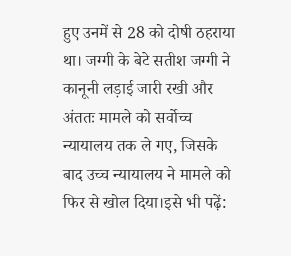हुए उनमें से 28 को दोषी ठहराया था। जग्गी के बेटे सतीश जग्गी ने कानूनी लड़ाई जारी रखी और अंततः मामले को सर्वोच्च न्यायालय तक ले गए, जिसके बाद उच्च न्यायालय ने मामले को फिर से खोल दिया।इसे भी पढ़ें: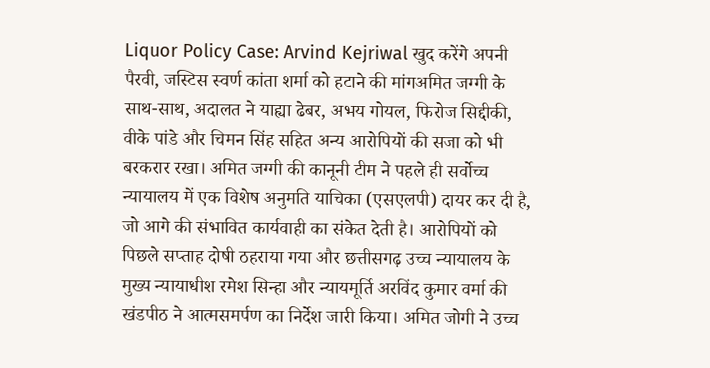Liquor Policy Case: Arvind Kejriwal खुद करेंगे अपनी पैरवी, जस्टिस स्वर्ण कांता शर्मा को हटाने की मांगअमित जग्गी के साथ-साथ, अदालत ने याह्या ढेबर, अभय गोयल, फिरोज सिद्दीकी, वीके पांडे और चिमन सिंह सहित अन्य आरोपियों की सजा को भी बरकरार रखा। अमित जग्गी की कानूनी टीम ने पहले ही सर्वोच्च न्यायालय में एक विशेष अनुमति याचिका (एसएलपी) दायर कर दी है, जो आगे की संभावित कार्यवाही का संकेत देती है। आरोपियों को पिछले सप्ताह दोषी ठहराया गया और छत्तीसगढ़ उच्च न्यायालय के मुख्य न्यायाधीश रमेश सिन्हा और न्यायमूर्ति अरविंद कुमार वर्मा की खंडपीठ ने आत्मसमर्पण का निर्देश जारी किया। अमित जोगी ने उच्च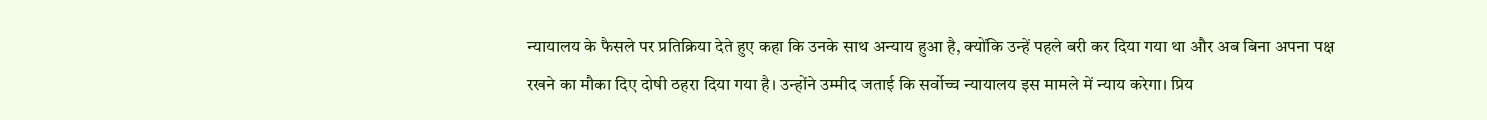न्यायालय के फैसले पर प्रतिक्रिया देते हुए कहा कि उनके साथ अन्याय हुआ है, क्योंकि उन्हें पहले बरी कर दिया गया था और अब बिना अपना पक्ष रखने का मौका दिए दोषी ठहरा दिया गया है। उन्होंने उम्मीद जताई कि सर्वोच्च न्यायालय इस मामले में न्याय करेगा। प्रिय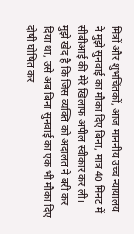मित्रों और शुभचिंतकों, आज माननीय उच्च न्यायालय ने मुझे सुनवाई का मौका दिए बिना, मात्र 40 मिनट में सीबीआई की मेरे खिलाफ अपील स्वीकार कर ली। मुझे खेद है कि जिस व्यक्ति को अदालत ने बरी कर दिया था, उसे अब बिना सुनवाई का एक भी मौका दिए दोषी घोषित कर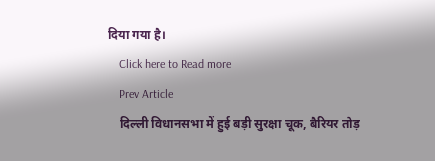दिया गया है।
    Click here to Read more
    Prev Article
    दिल्ली विधानसभा में हुई बड़ी सुरक्षा चूक, बैरियर तोड़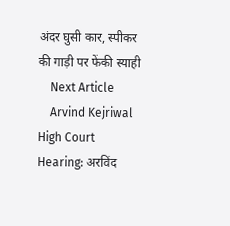अंदर घुसी कार, स्पीकर की गाड़ी पर फेंकी स्याही
    Next Article
    Arvind Kejriwal High Court Hearing: अरविंद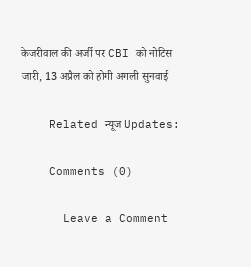केजरीवाल की अर्जी पर CBI को नोटिस जारी, 13 अप्रैल को होगी अगली सुनवाई

    Related न्यूज Updates:

    Comments (0)

      Leave a Comment